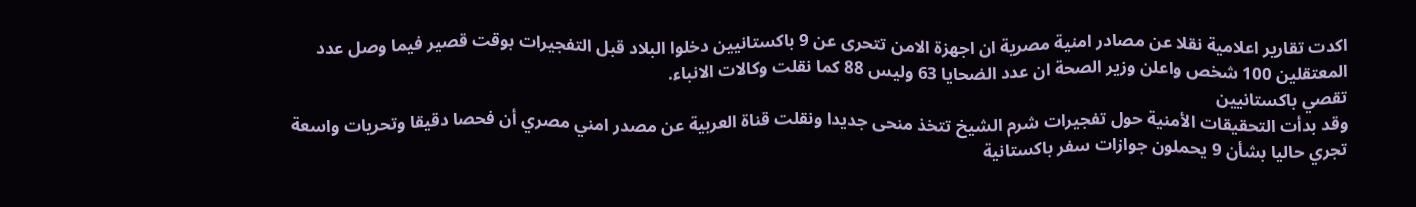اكدت تقارير اعلامية نقلا عن مصادر امنية مصرية ان اجهزة الامن تتحرى عن 9 باكستانيين دخلوا البلاد قبل التفجيرات بوقت قصير فيما وصل عدد المعتقلين 100 شخص واعلن وزير الصحة ان عدد الضحايا 63 وليس 88 كما نقلت وكالات الانباء.
تقصي باكستانيين
وقد بدأت التحقيقات الأمنية حول تفجيرات شرم الشيخ تتخذ منحى جديدا ونقلت قناة العربية عن مصدر امني مصري أن فحصا دقيقا وتحريات واسعة تجري حاليا بشأن 9 يحملون جوازات سفر باكستانية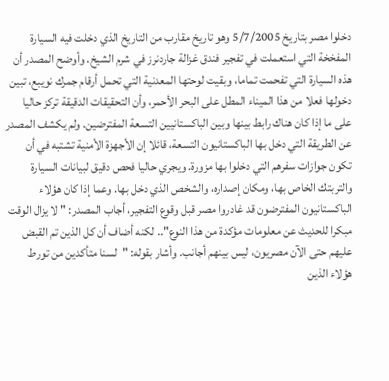دخلوا مصر بتاريخ 5/7/2005 وهو تاريخ مقارب من التاريخ الذي دخلت فيه السيارة المفخخة التي استعملت في تفجير فندق غزالة جاردنرز في شرم الشيخ. وأوضح المصدر أن هذه السيارة التي تفحمت تماما، وبقيت لوحتها المعدنية التي تحمل أرقام جمرك نويبع، تبين دخولها فعلا من هذا الميناء المطل على البحر الأحمر، وأن التحقيقات الدقيقة تركز حاليا على ما إذا كان هناك رابط بينها وبين الباكستانيين التسعة المفترضين. ولم يكشف المصدر عن الطريقة التي دخل بها الباكستانيون التسعة، قائلا إن الأجهزة الأمنية تشتبه في أن تكون جوازات سفرهم التي دخلوا بها مزورة. ويجري حاليا فحص دقيق لبيانات السيارة والتربتك الخاص بها، ومكان إصداره، والشخص الذي دخل بها. وعما إذا كان هؤلاء الباكستانيون المفترضون قد غادروا مصر قبل وقوع التفجير، أجاب المصدر: " لا يزال الوقت مبكرا للحديث عن معلومات مؤكدة من هذا النوع".. لكنه أضاف أن كل الذين تم القبض عليهم حتى الآن مصريون، ليس بينهم أجانب. وأشار بقوله: "لسنا متأكدين من تورط هؤلاء الذين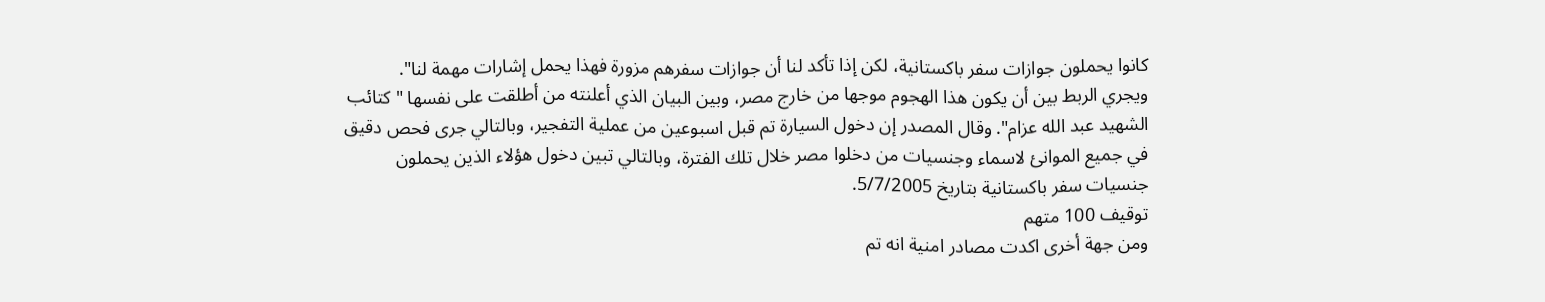كانوا يحملون جوازات سفر باكستانية، لكن إذا تأكد لنا أن جوازات سفرهم مزورة فهذا يحمل إشارات مهمة لنا".
ويجري الربط بين أن يكون هذا الهجوم موجها من خارج مصر، وبين البيان الذي أعلنته من أطلقت على نفسها " كتائب الشهيد عبد الله عزام". وقال المصدر إن دخول السيارة تم قبل اسبوعين من عملية التفجير، وبالتالي جرى فحص دقيق في جميع الموانئ لاسماء وجنسيات من دخلوا مصر خلال تلك الفترة، وبالتالي تبين دخول هؤلاء الذين يحملون جنسيات سفر باكستانية بتاريخ 5/7/2005.
توقيف 100 متهم
ومن جهة أخرى اكدت مصادر امنية انه تم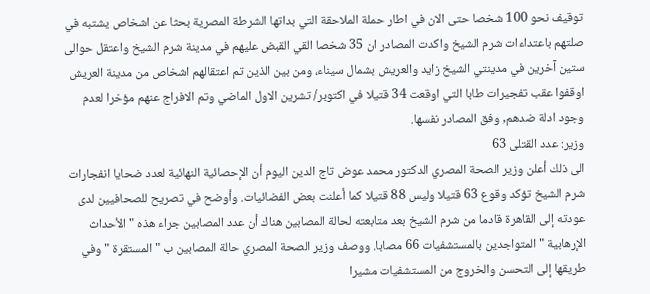توقيف نحو 100 شخصا حتى الان في اطار حملة الملاحقة التي بداتها الشرطة المصرية بحثا عن اشخاص يشتبه في صلتهم باعتداءات شرم الشيخ واكدت المصادر ان 35 شخصا القي القبض عليهم في مدينة شرم الشيخ واعتقل حوالى ستين آخرين في مدينتي الشيخ زايد والعريش بشمال سيناء، ومن بين الذين تم اعتقالهم اشخاص من مدينة العريش اوقفوا عقب تفجيرات طابا التي اوقعت 34 قتيلا في اكتوبر/ تشرين الاول الماضي وتم الافراج عنهم مؤخرا لعدم وجود ادلة ضدهم, وفق المصادر نفسها.
وزير: عدد القتلى 63
الى ذلك أعلن وزير الصحة المصري الدكتور محمد عوض تاج الدين اليوم أن الإحصائية النهائية لعدد ضحايا انفجارات شرم الشيخ تؤكد وقوع 63 قتيلا وليس 88 قتيلا كما أعلنت بعض الفضائيات. وأوضح في تصريح للصحافيين لدى عودته إلى القاهرة قادما من شرم الشيخ بعد متابعته لحالة المصابين هناك أن عدد المصابين جراء هذه "الأحداث الإرهابية " المتواجدين بالمستشفيات 66 مصابا. ووصف وزير الصحة المصري حالة المصابين ب " المستقرة " وفي طريقها إلى التحسن والخروج من المستشفيات مشيرا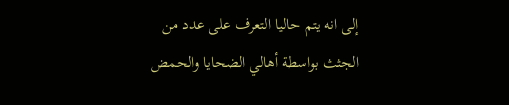إلى انه يتم حاليا التعرف على عدد من الجثث بواسطة أهالي الضحايا والحمض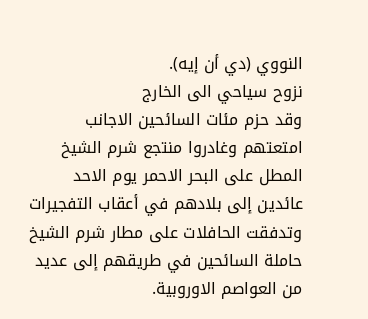النووي (دي أن إيه).
نزوح سياحي الى الخارج
وقد حزم مئات السائحين الاجانب امتعتهم وغادروا منتجع شرم الشيخ المطل على البحر الاحمر يوم الاحد عائدين إلى بلادهم في أعقاب التفجيرات وتدفقت الحافلات على مطار شرم الشيخ حاملة السائحين في طريقهم إلى عديد من العواصم الاوروبية.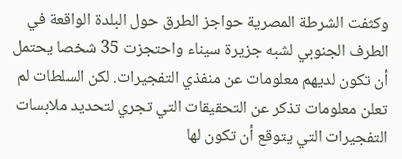وكثفت الشرطة المصرية حواجز الطرق حول البلدة الواقعة في الطرف الجنوبي لشبه جزيرة سيناء واحتجزت 35 شخصا يحتمل أن تكون لديهم معلومات عن منفذي التفجيرات. لكن السلطات لم تعلن معلومات تذكر عن التحقيقات التي تجري لتحديد ملابسات التفجيرات التي يتوقع أن تكون لها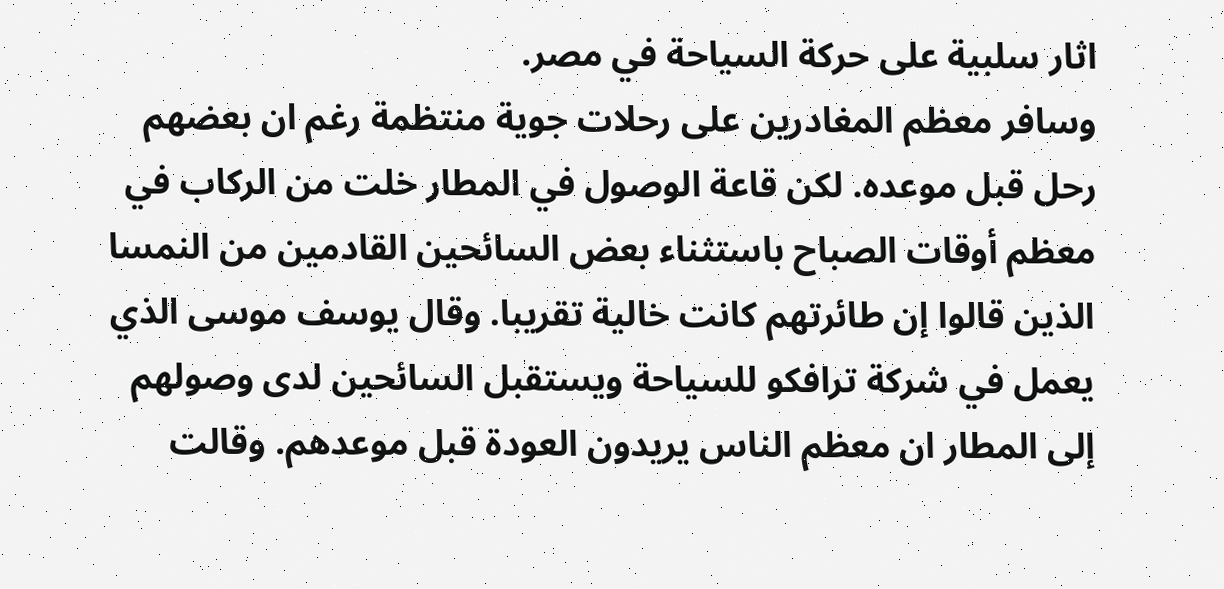اثار سلبية على حركة السياحة في مصر.
وسافر معظم المغادرين على رحلات جوية منتظمة رغم ان بعضهم رحل قبل موعده. لكن قاعة الوصول في المطار خلت من الركاب في معظم أوقات الصباح باستثناء بعض السائحين القادمين من النمسا الذين قالوا إن طائرتهم كانت خالية تقريبا. وقال يوسف موسى الذي يعمل في شركة ترافكو للسياحة ويستقبل السائحين لدى وصولهم إلى المطار ان معظم الناس يريدون العودة قبل موعدهم. وقالت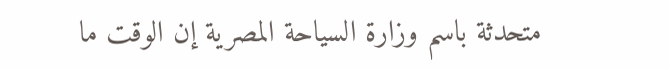متحدثة باسم وزارة السياحة المصرية إن الوقت ما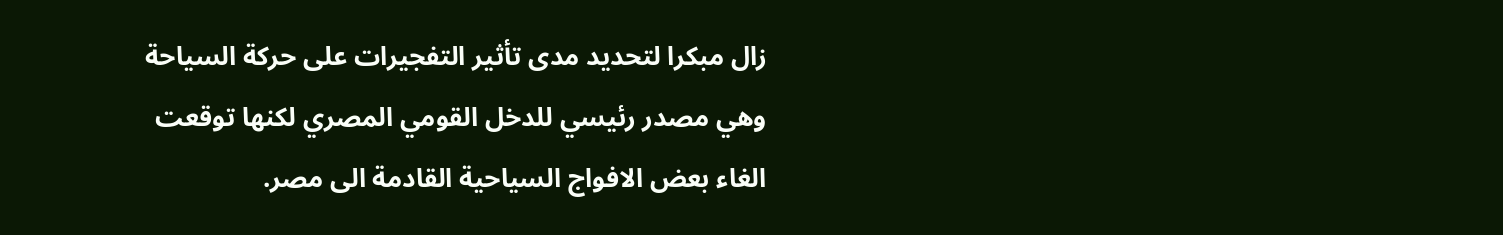زال مبكرا لتحديد مدى تأثير التفجيرات على حركة السياحة وهي مصدر رئيسي للدخل القومي المصري لكنها توقعت الغاء بعض الافواج السياحية القادمة الى مصر.